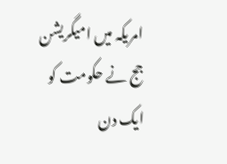امریکہ میں امیگریشن جج نے حکومت کو ایک دن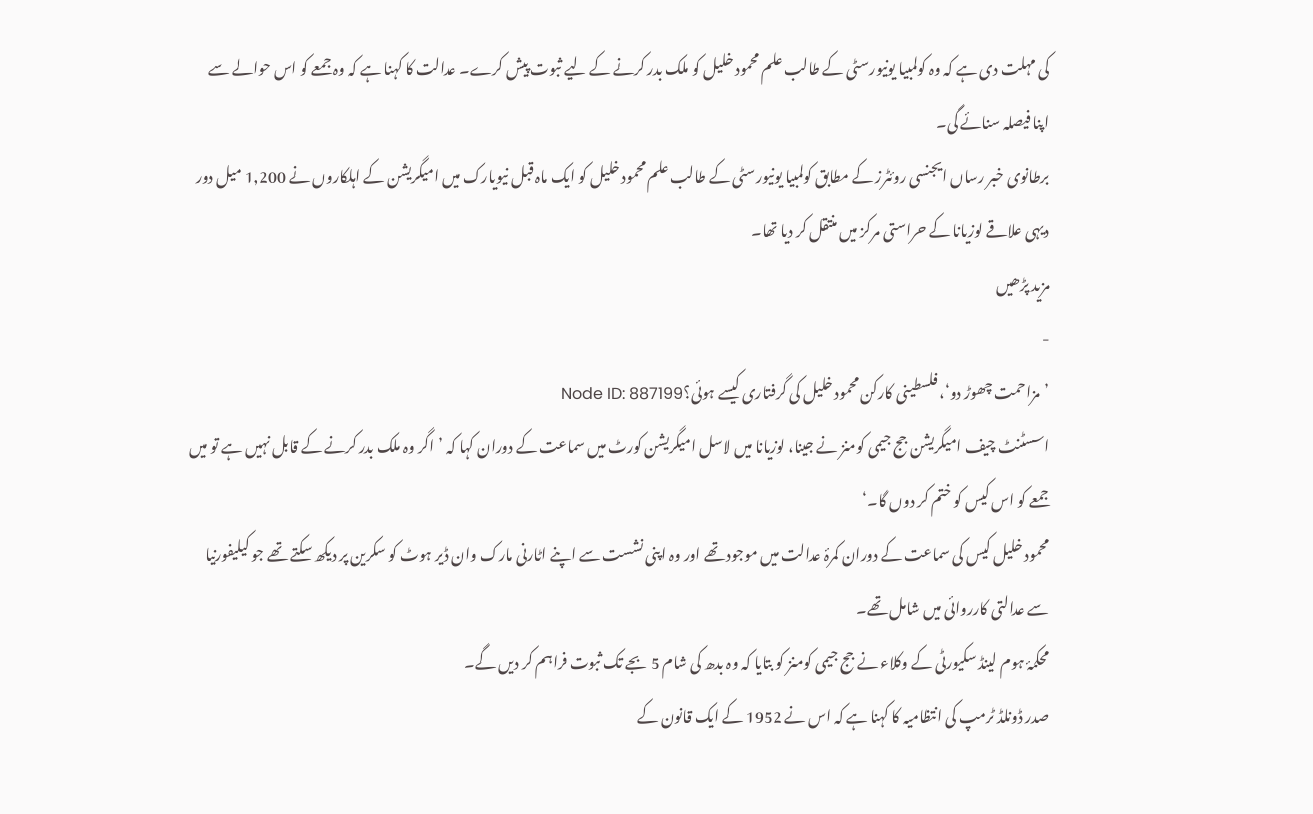کی مہلت دی ہے کہ وہ کولمبیا یونیورسٹی کے طالب علم محمود خلیل کو ملک بدر کرنے کے لیے ثبوت پیش کرے۔ عدالت کا کہنا ہے کہ وہ جمعے کو اس حوالے سے اپنا فیصلہ سنائے گی۔
برطانوی خبر رساں ایجنسی روئٹرز کے مطابق کولمبیا یونیورسٹی کے طالب علم محمود خلیل کو ایک ماہ قبل نیویارک میں امیگریشن کے اہلکاروں نے 1,200 میل دور دیہی علاقے لوزیانا کے حراستی مرکز میں منتقل کر دیا تھا۔
مزید پڑھیں
-
’مزاحمت چھوڑ دو‘، فلسطینی کارکن محمود خلیل کی گرفتاری کیسے ہوئی؟Node ID: 887199
اسسٹنٹ چیف امیگریشن جج جیمی کومنز نے جینا، لوزیانا میں لاسل امیگریشن کورٹ میں سماعت کے دوران کہا کہ ’اگر وہ ملک بدر کرنے کے قابل نہیں ہے تو میں جمعے کو اس کیس کو ختم کر دوں گا۔‘
محمود خلیل کیس کی سماعت کے دوران کمرۂ عدالت میں موجود تھے اور وہ اپنی نشست سے اپنے اٹارنی مارک وان ڈیر ہوٹ کو سکرین پر دیکھ سکتے تھے جو کیلیفورنیا سے عدالتی کارروائی میں شامل تھے۔
محکمۂ ہوم لینڈ سکیورٹی کے وکلاء نے جج جیمی کومنز کو بتایا کہ وہ بدھ کی شام 5 بجے تک ثبوت فراہم کر دیں گے۔
صدر ڈونلڈ ٹرمپ کی انتظامیہ کا کہنا ہے کہ اس نے 1952 کے ایک قانون کے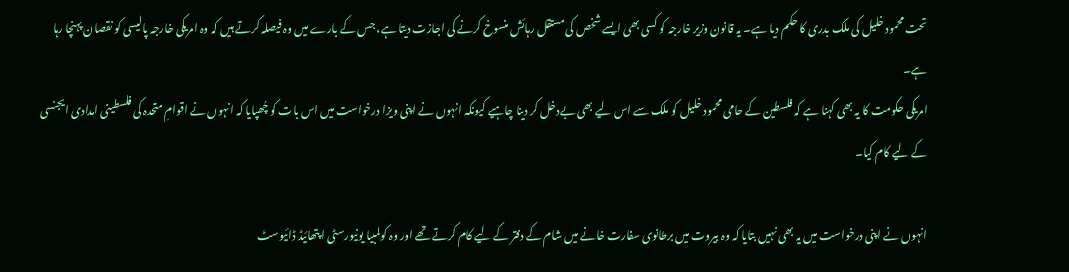تحت محمود خلیل کی ملک بدری کا حکم دیا ہے۔ یہ قانون وزیر خارجہ کو کسی بھی ایسے شخص کی مستقل رہائش منسوخ کرنے کی اجازت دیتا ہے، جس کے بارے میں وہ فیصلہ کرتے ہیں کہ وہ امریکی خارجہ پالیسی کو نقصان پہنچا رہا ہے۔
امریکی حکومت کا یہ بھی کہنا ہے کہ فلسطین کے حامی محمود خلیل کو ملک سے اس لیے بھی بےدخل کر دینا چاہیے کیونکہ انہوں نے اپنی ویزا درخواست میں اس بات کو چُھپایا کہ انہوں نے اقوامِ متحدہ کی فلسطینی امدادی ایجنسی کے لیے کام کیا۔

انہوں نے اپنی درخواست میں یہ بھی نہیں بتایا کہ وہ بیروت میں برطانوی سفارت خانے میں شام کے دفتر کے لیے کام کرتے تھے اور وہ کولمبیا یونیورسٹی اپتھائیڈ ڈائیوسٹ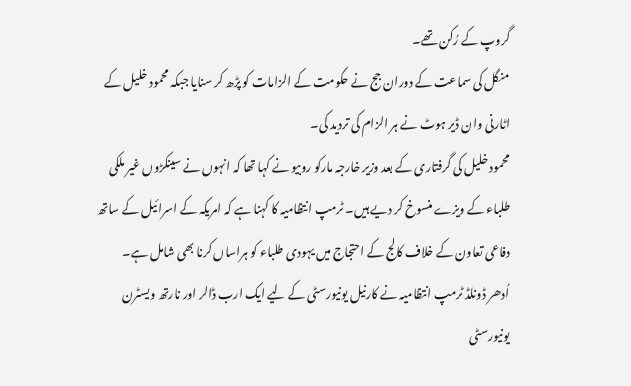گروپ کے رُکن تھے۔
منگل کی سماعت کے دوران جج نے حکومت کے الزامات کو پڑھ کر سنایا جبکہ محمود خلیل کے اٹارنی وان ڈیر ہوٹ نے ہر الزام کی تردید کی۔
محمود خلیل کی گرفتاری کے بعد وزیر خارجہ مارکو روبیو نے کہا تھا کہ انہوں نے سینکڑوں غیر ملکی طلباء کے ویزے منسوخ کر دیے ہیں۔ ٹرمپ انتظامیہ کا کہنا ہے کہ امریکہ کے اسرائیل کے ساتھ دفاعی تعاون کے خلاف کالج کے احتجاج میں یہودی طلباء کو ہراساں کرنا بھی شامل ہے۔
اُدھر ڈونلڈ ٹرمپ انتظامیہ نے کارنیل یونیورسٹی کے لیے ایک ارب ڈالر اور نارتھ ویسٹرن یونیورسٹی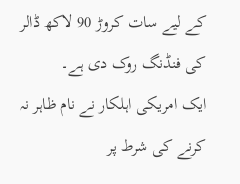کے لیے سات کروڑ 90 لاکھ ڈالر کی فنڈنگ روک دی ہے۔
ایک امریکی اہلکار نے نام ظاہر نہ کرنے کی شرط پر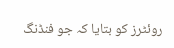روئٹرز کو بتایا کہ جو فنڈنگ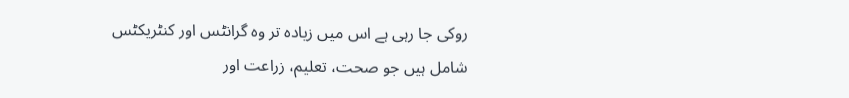روکی جا رہی ہے اس میں زیادہ تر وہ گرانٹس اور کنٹریکٹس شامل ہیں جو صحت، تعلیم، زراعت اور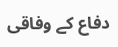دفاع کے وفاقی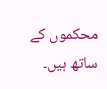محکموں کے ساتھ ہیں۔